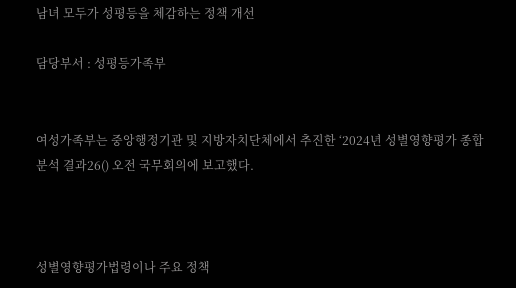남녀 모두가 성평등을 체감하는 정책 개선

담당부서 : 성평등가족부


여성가족부는 중앙행정기관 및 지방자치단체에서 추진한 ‘2024년 성별영향평가 종합분석 결과26() 오전 국무회의에 보고했다.



성별영향평가법령이나 주요 정책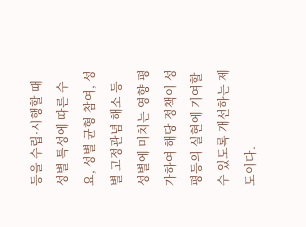등을 수립·시행할 때 성별 특성에 따른 수요, 성별 균형 참여, 성별 고정관념 해소 등 성별에 미치는 영향 평가하여 해당 정책이 성평등의 실현에 기여할 수 있도록 개선하는 제도이다.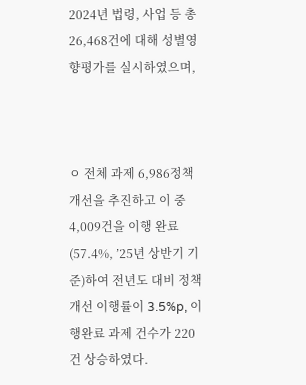2024년 법령, 사업 등 총 26,468건에 대해 성별영향평가를 실시하였으며,



ㅇ 전체 과제 6,986정책 개선을 추진하고 이 중 4,009건을 이행 완료(57.4%, ’25년 상반기 기준)하여 전년도 대비 정책 개선 이행률이 3.5%p, 이행완료 과제 건수가 220건 상승하였다.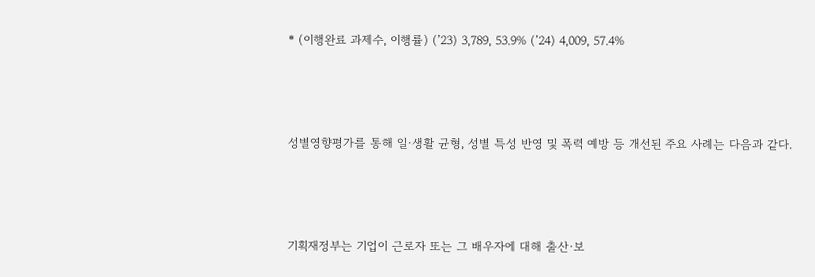* (이행완료 과제수, 이행률) (’23) 3,789, 53.9% (’24) 4,009, 57.4%



성별영향평가를 통해 일·생활 균형, 성별 특성 반영 및 폭력 예방 등 개선된 주요 사례는 다음과 같다.



기획재정부는 기업이 근로자 또는 그 배우자에 대해 출산·보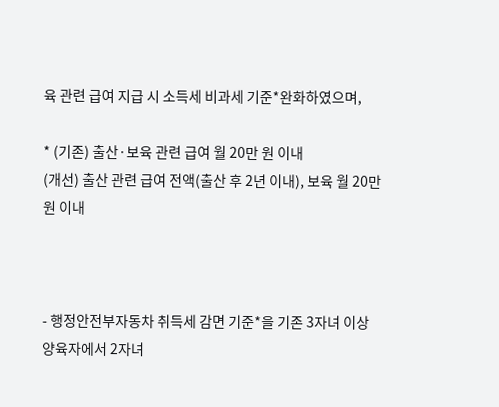육 관련 급여 지급 시 소득세 비과세 기준*완화하였으며,

* (기존) 출산·보육 관련 급여 월 20만 원 이내
(개선) 출산 관련 급여 전액(출산 후 2년 이내), 보육 월 20만 원 이내



- 행정안전부자동차 취득세 감면 기준*을 기존 3자녀 이상 양육자에서 2자녀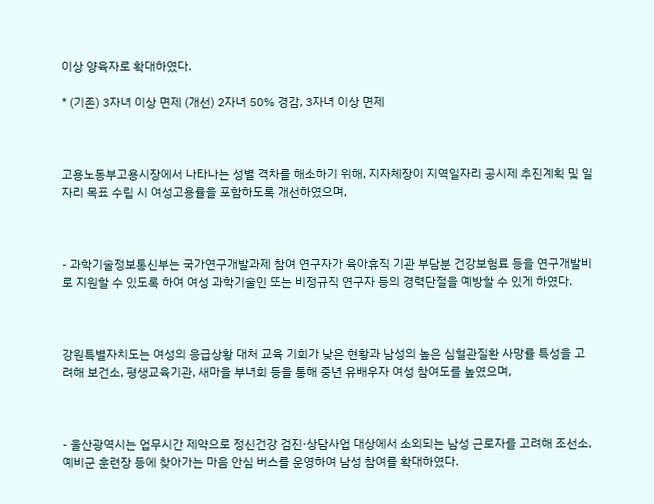이상 양육자로 확대하였다.

* (기존) 3자녀 이상 면제 (개선) 2자녀 50% 경감, 3자녀 이상 면제



고용노동부고용시장에서 나타나는 성별 격차를 해소하기 위해, 지자체장이 지역일자리 공시제 추진계획 및 일자리 목표 수립 시 여성고용률을 포함하도록 개선하였으며,



- 과학기술정보통신부는 국가연구개발과제 참여 연구자가 육아휴직 기관 부담분 건강보험료 등을 연구개발비로 지원할 수 있도록 하여 여성 과학기술인 또는 비정규직 연구자 등의 경력단절을 예방할 수 있게 하였다.



강원특별자치도는 여성의 응급상황 대처 교육 기회가 낮은 현황과 남성의 높은 심혈관질환 사망률 특성을 고려해 보건소, 평생교육기관, 새마을 부녀회 등을 통해 중년 유배우자 여성 참여도를 높였으며,



- 울산광역시는 업무시간 제약으로 정신건강 검진·상담사업 대상에서 소외되는 남성 근로자를 고려해 조선소, 예비군 훈련장 등에 찾아가는 마음 안심 버스를 운영하여 남성 참여를 확대하였다.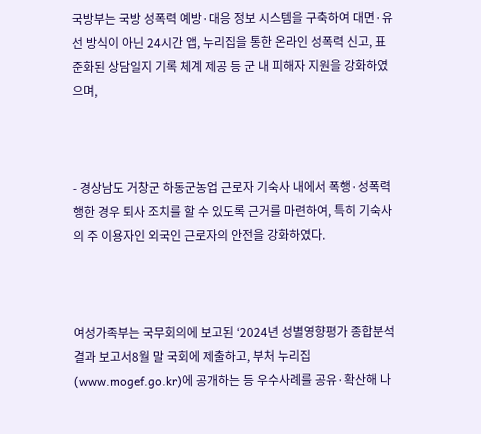국방부는 국방 성폭력 예방·대응 정보 시스템을 구축하여 대면·유선 방식이 아닌 24시간 앱, 누리집을 통한 온라인 성폭력 신고, 표준화된 상담일지 기록 체계 제공 등 군 내 피해자 지원을 강화하였으며,



- 경상남도 거창군 하동군농업 근로자 기숙사 내에서 폭행·성폭력 행한 경우 퇴사 조치를 할 수 있도록 근거를 마련하여, 특히 기숙사의 주 이용자인 외국인 근로자의 안전을 강화하였다.



여성가족부는 국무회의에 보고된 ‘2024년 성별영향평가 종합분석 결과 보고서8월 말 국회에 제출하고, 부처 누리집(www.mogef.go.kr)에 공개하는 등 우수사례를 공유·확산해 나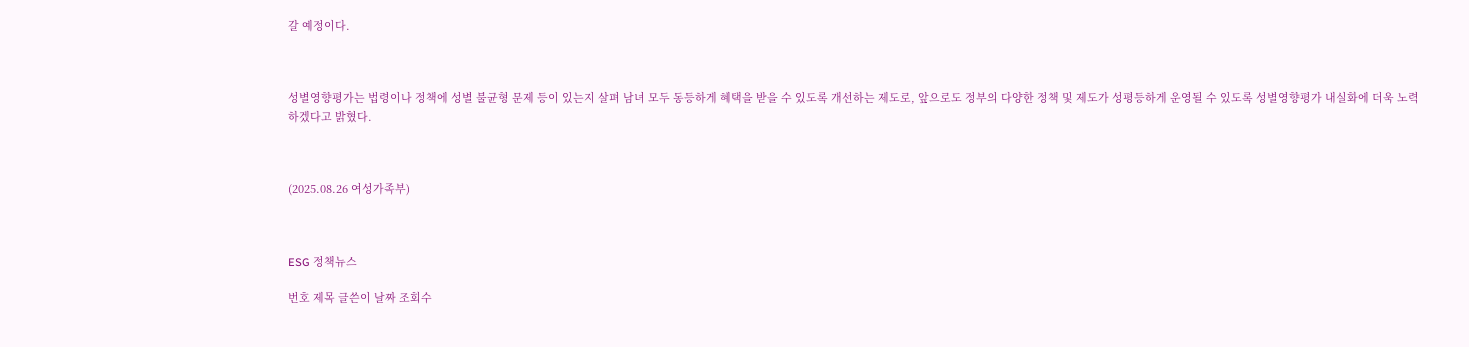갈 예정이다.



성별영향평가는 법령이나 정책에 성별 불균형 문제 등이 있는지 살펴 남녀 모두 동등하게 혜택을 받을 수 있도록 개선하는 제도로, 앞으로도 정부의 다양한 정책 및 제도가 성평등하게 운영될 수 있도록 성별영향평가 내실화에 더욱 노력하겠다고 밝혔다.



(2025.08.26 여성가족부)



ESG 정책뉴스

번호 제목 글쓴이 날짜 조회수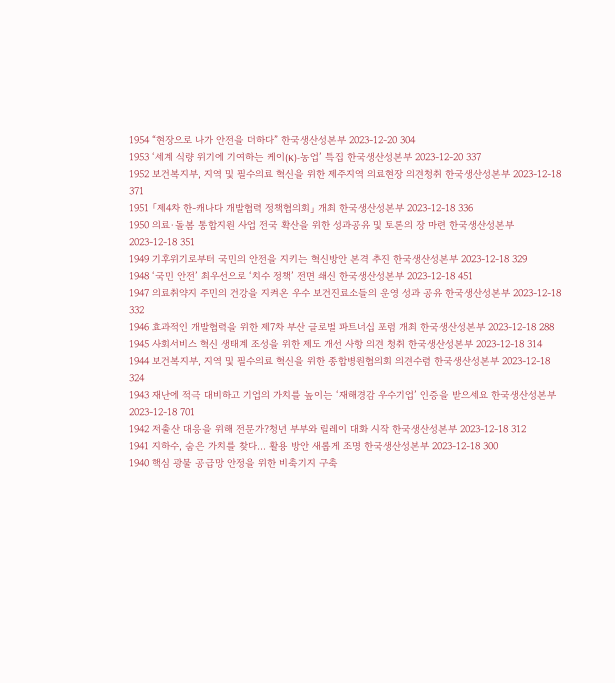1954 “현장으로 나가 안전을 더하다” 한국생산성본부 2023-12-20 304
1953 ‘세계 식량 위기에 기여하는 케이(K)-농업’ 특집 한국생산성본부 2023-12-20 337
1952 보건복지부, 지역 및 필수의료 혁신을 위한 제주지역 의료현장 의견청취 한국생산성본부 2023-12-18 371
1951 「제4차 한-캐나다 개발협력 정책협의회」 개최 한국생산성본부 2023-12-18 336
1950 의료·돌봄 통합지원 사업 전국 확산을 위한 성과공유 및 토론의 장 마련 한국생산성본부 2023-12-18 351
1949 기후위기로부터 국민의 안전을 지키는 혁신방안 본격 추진 한국생산성본부 2023-12-18 329
1948 ‘국민 안전’ 최우선으로 ‘치수 정책’ 전면 쇄신 한국생산성본부 2023-12-18 451
1947 의료취약지 주민의 건강을 지켜온 우수 보건진료소들의 운영 성과 공유 한국생산성본부 2023-12-18 332
1946 효과적인 개발협력을 위한 제7차 부산 글로벌 파트너십 포럼 개최 한국생산성본부 2023-12-18 288
1945 사회서비스 혁신 생태계 조성을 위한 제도 개선 사항 의견 청취 한국생산성본부 2023-12-18 314
1944 보건복지부, 지역 및 필수의료 혁신을 위한 종합병원협의회 의견수렴 한국생산성본부 2023-12-18 324
1943 재난에 적극 대비하고 기업의 가치를 높이는 ‘재해경감 우수기업’ 인증을 받으세요 한국생산성본부 2023-12-18 701
1942 저출산 대응을 위해 전문가?청년 부부와 릴레이 대화 시작 한국생산성본부 2023-12-18 312
1941 지하수, 숨은 가치를 찾다… 활용 방안 새롭게 조명 한국생산성본부 2023-12-18 300
1940 핵심 광물 공급망 안정을 위한 비축기지 구축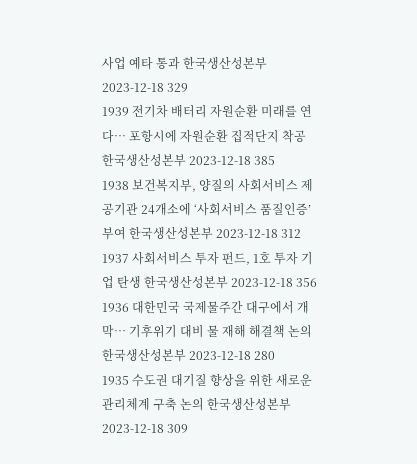사업 예타 통과 한국생산성본부 2023-12-18 329
1939 전기차 배터리 자원순환 미래를 연다… 포항시에 자원순환 집적단지 착공 한국생산성본부 2023-12-18 385
1938 보건복지부, 양질의 사회서비스 제공기관 24개소에 ‘사회서비스 품질인증’ 부여 한국생산성본부 2023-12-18 312
1937 사회서비스 투자 펀드, 1호 투자 기업 탄생 한국생산성본부 2023-12-18 356
1936 대한민국 국제물주간 대구에서 개막… 기후위기 대비 물 재해 해결책 논의 한국생산성본부 2023-12-18 280
1935 수도권 대기질 향상을 위한 새로운 관리체계 구축 논의 한국생산성본부 2023-12-18 309